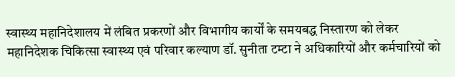स्वास्थ्य महानिदेशालय में लंबित प्रकरणों और विभागीय कार्यों के समयबद्ध निस्तारण को लेकर महानिदेशक चिकित्सा स्वास्थ्य एवं परिवार कल्याण डॉ. सुनीता टम्टा ने अधिकारियों और कर्मचारियों को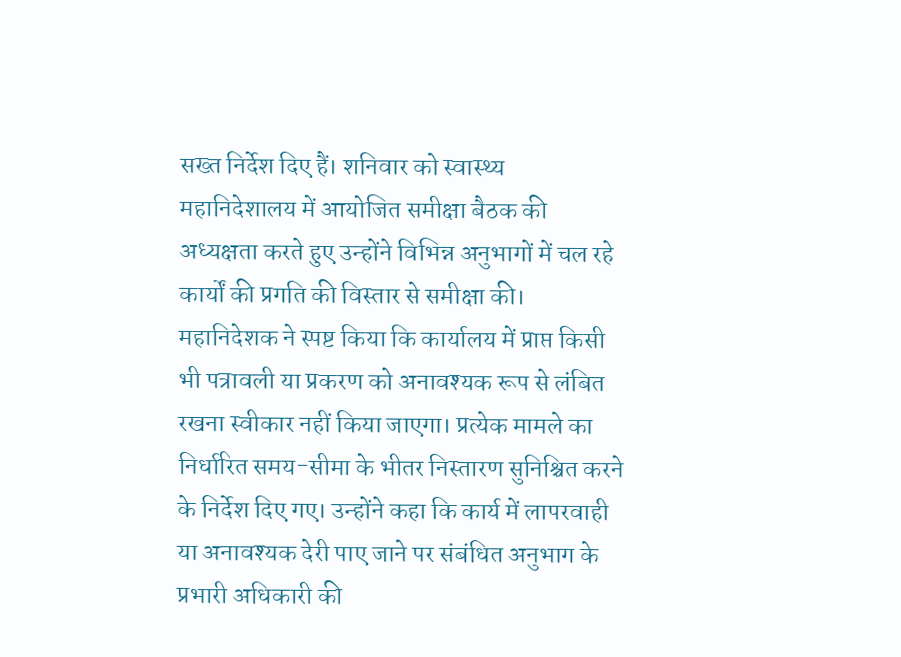सख्त निर्देश दिए हैं। शनिवार को स्वास्थ्य महानिदेशालय में आयोजित समीक्षा बैठक की अध्यक्षता करते हुए उन्होंने विभिन्न अनुभागों में चल रहे कार्यों की प्रगति की विस्तार से समीक्षा की।
महानिदेशक ने स्पष्ट किया कि कार्यालय में प्राप्त किसी भी पत्रावली या प्रकरण को अनावश्यक रूप से लंबित रखना स्वीकार नहीं किया जाएगा। प्रत्येक मामले का निर्धारित समय-सीमा के भीतर निस्तारण सुनिश्चित करने के निर्देश दिए गए। उन्होंने कहा कि कार्य में लापरवाही या अनावश्यक देरी पाए जाने पर संबंधित अनुभाग के प्रभारी अधिकारी की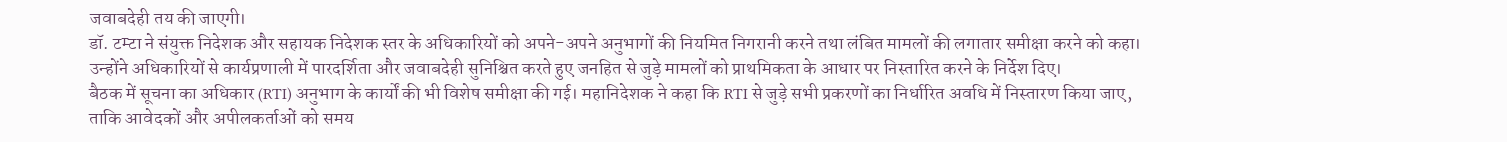जवाबदेही तय की जाएगी।
डॉ. टम्टा ने संयुक्त निदेशक और सहायक निदेशक स्तर के अधिकारियों को अपने-अपने अनुभागों की नियमित निगरानी करने तथा लंबित मामलों की लगातार समीक्षा करने को कहा। उन्होंने अधिकारियों से कार्यप्रणाली में पारदर्शिता और जवाबदेही सुनिश्चित करते हुए जनहित से जुड़े मामलों को प्राथमिकता के आधार पर निस्तारित करने के निर्देश दिए।
बैठक में सूचना का अधिकार (RTI) अनुभाग के कार्यों की भी विशेष समीक्षा की गई। महानिदेशक ने कहा कि RTI से जुड़े सभी प्रकरणों का निर्धारित अवधि में निस्तारण किया जाए, ताकि आवेदकों और अपीलकर्ताओं को समय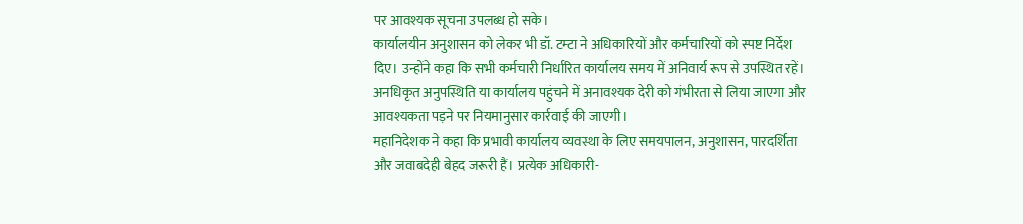पर आवश्यक सूचना उपलब्ध हो सके।
कार्यालयीन अनुशासन को लेकर भी डॉ. टम्टा ने अधिकारियों और कर्मचारियों को स्पष्ट निर्देश दिए। उन्होंने कहा कि सभी कर्मचारी निर्धारित कार्यालय समय में अनिवार्य रूप से उपस्थित रहें। अनधिकृत अनुपस्थिति या कार्यालय पहुंचने में अनावश्यक देरी को गंभीरता से लिया जाएगा और आवश्यकता पड़ने पर नियमानुसार कार्रवाई की जाएगी।
महानिदेशक ने कहा कि प्रभावी कार्यालय व्यवस्था के लिए समयपालन, अनुशासन, पारदर्शिता और जवाबदेही बेहद जरूरी हैं। प्रत्येक अधिकारी-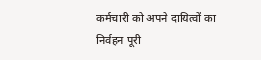कर्मचारी को अपने दायित्वों का निर्वहन पूरी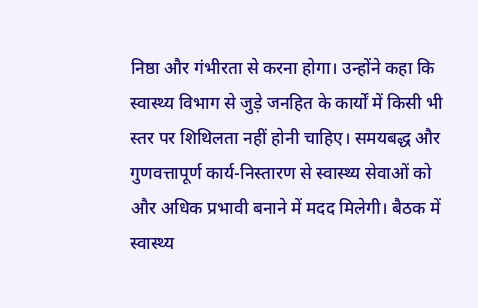निष्ठा और गंभीरता से करना होगा। उन्होंने कहा कि स्वास्थ्य विभाग से जुड़े जनहित के कार्यों में किसी भी स्तर पर शिथिलता नहीं होनी चाहिए। समयबद्ध और गुणवत्तापूर्ण कार्य-निस्तारण से स्वास्थ्य सेवाओं को और अधिक प्रभावी बनाने में मदद मिलेगी। बैठक में स्वास्थ्य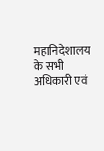महानिदेशालय के सभी अधिकारी एवं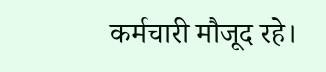कर्मचारी मौजूद रहे।